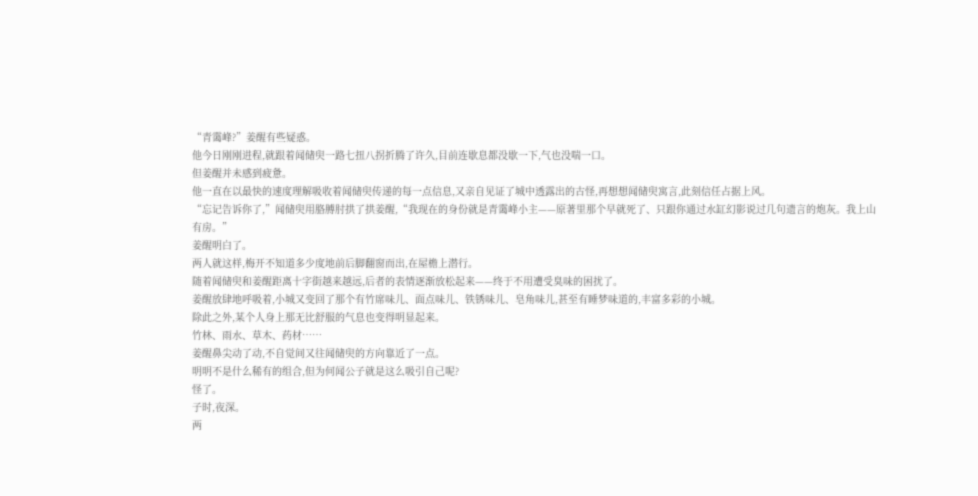“青霭峰?”姜醒有些疑惑。
他今日刚刚进程,就跟着闻储臾一路七扭八拐折腾了许久,目前连歇息都没歇一下,气也没喘一口。
但姜醒并未感到疲惫。
他一直在以最快的速度理解吸收着闻储臾传递的每一点信息,又亲自见证了城中透露出的古怪,再想想闻储臾寓言,此刻信任占据上风。
“忘记告诉你了,”闻储臾用胳膊肘拱了拱姜醒,“我现在的身份就是青霭峰小主——原著里那个早就死了、只跟你通过水缸幻影说过几句遗言的炮灰。我上山有房。”
姜醒明白了。
两人就这样,梅开不知道多少度地前后脚翻窗而出,在屋檐上潜行。
随着闻储臾和姜醒距离十字街越来越远,后者的表情逐渐放松起来——终于不用遭受臭味的困扰了。
姜醒放肆地呼吸着,小城又变回了那个有竹席味儿、面点味儿、铁锈味儿、皂角味儿,甚至有睡梦味道的,丰富多彩的小城。
除此之外,某个人身上那无比舒服的气息也变得明显起来。
竹林、雨水、草木、药材……
姜醒鼻尖动了动,不自觉间又往闻储臾的方向靠近了一点。
明明不是什么稀有的组合,但为何闻公子就是这么吸引自己呢?
怪了。
子时,夜深。
两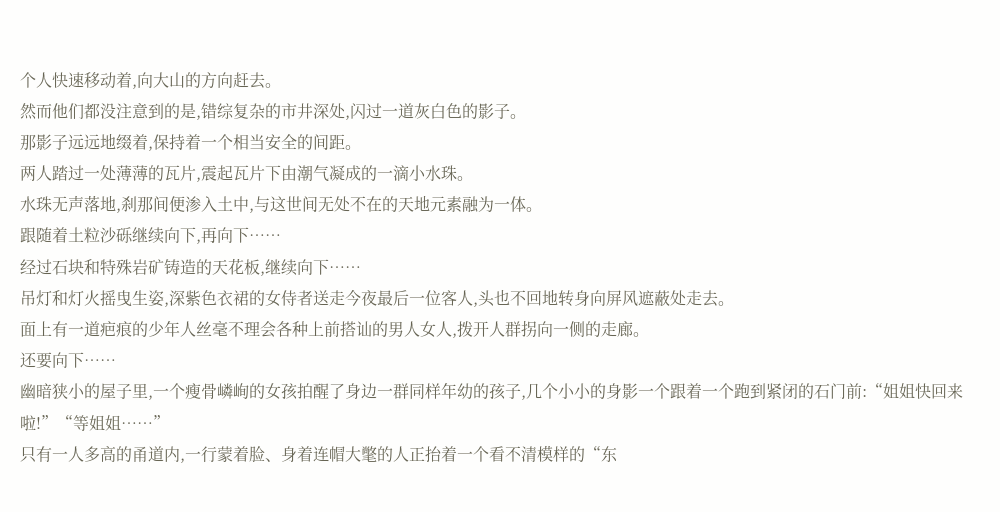个人快速移动着,向大山的方向赶去。
然而他们都没注意到的是,错综复杂的市井深处,闪过一道灰白色的影子。
那影子远远地缀着,保持着一个相当安全的间距。
两人踏过一处薄薄的瓦片,震起瓦片下由潮气凝成的一滴小水珠。
水珠无声落地,刹那间便渗入土中,与这世间无处不在的天地元素融为一体。
跟随着土粒沙砾继续向下,再向下……
经过石块和特殊岩矿铸造的天花板,继续向下……
吊灯和灯火摇曳生姿,深紫色衣裙的女侍者送走今夜最后一位客人,头也不回地转身向屏风遮蔽处走去。
面上有一道疤痕的少年人丝毫不理会各种上前搭讪的男人女人,拨开人群拐向一侧的走廊。
还要向下……
幽暗狭小的屋子里,一个瘦骨嶙峋的女孩拍醒了身边一群同样年幼的孩子,几个小小的身影一个跟着一个跑到紧闭的石门前:“姐姐快回来啦!”“等姐姐……”
只有一人多高的甬道内,一行蒙着脸、身着连帽大氅的人正抬着一个看不清模样的“东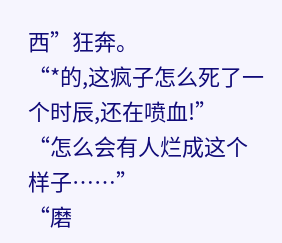西”狂奔。
“*的,这疯子怎么死了一个时辰,还在喷血!”
“怎么会有人烂成这个样子……”
“磨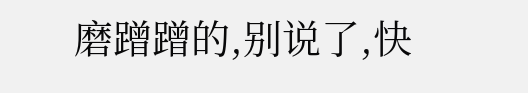磨蹭蹭的,别说了,快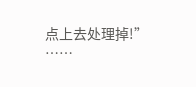点上去处理掉!”
……